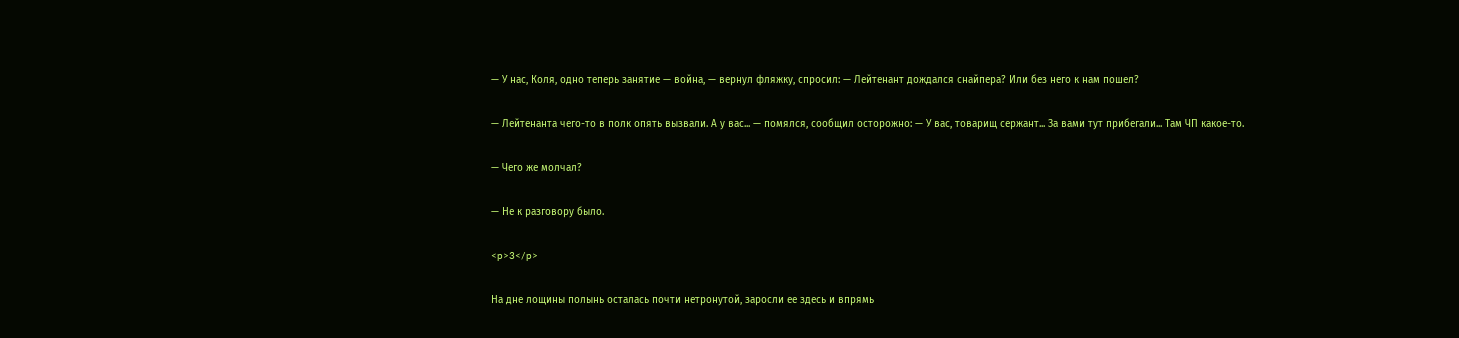— У нас, Коля, одно теперь занятие — война, — вернул фляжку, спросил: — Лейтенант дождался снайпера? Или без него к нам пошел?

— Лейтенанта чего-то в полк опять вызвали. А у вас... — помялся, сообщил осторожно: — У вас, товарищ сержант... За вами тут прибегали... Там ЧП какое-то.

— Чего же молчал?

— Не к разговору было.

<p>3</p>

На дне лощины полынь осталась почти нетронутой, заросли ее здесь и впрямь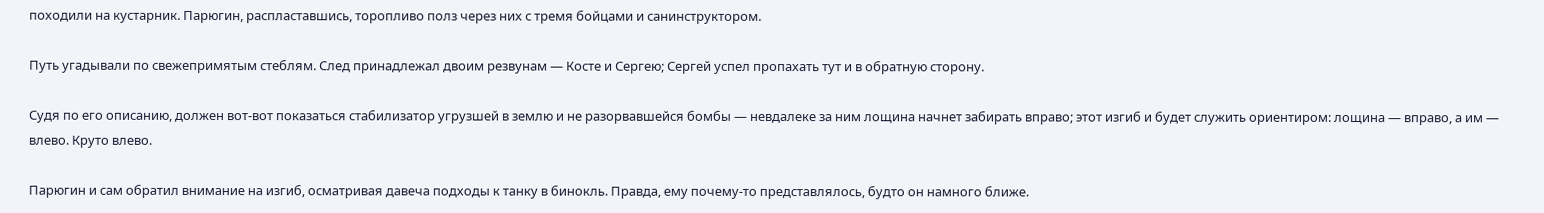походили на кустарник. Парюгин, распластавшись, торопливо полз через них с тремя бойцами и санинструктором.

Путь угадывали по свежепримятым стеблям. След принадлежал двоим резвунам — Косте и Сергею; Сергей успел пропахать тут и в обратную сторону.

Судя по его описанию, должен вот-вот показаться стабилизатор угрузшей в землю и не разорвавшейся бомбы — невдалеке за ним лощина начнет забирать вправо; этот изгиб и будет служить ориентиром: лощина — вправо, а им — влево. Круто влево.

Парюгин и сам обратил внимание на изгиб, осматривая давеча подходы к танку в бинокль. Правда, ему почему-то представлялось, будто он намного ближе.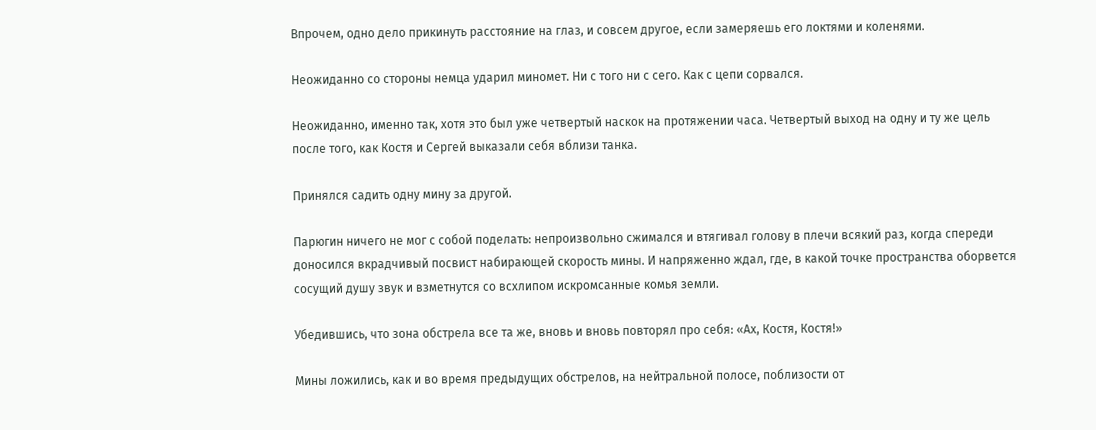Впрочем, одно дело прикинуть расстояние на глаз, и совсем другое, если замеряешь его локтями и коленями.

Неожиданно со стороны немца ударил миномет. Ни с того ни с сего. Как с цепи сорвался.

Неожиданно, именно так, хотя это был уже четвертый наскок на протяжении часа. Четвертый выход на одну и ту же цель после того, как Костя и Сергей выказали себя вблизи танка.

Принялся садить одну мину за другой.

Парюгин ничего не мог с собой поделать: непроизвольно сжимался и втягивал голову в плечи всякий раз, когда спереди доносился вкрадчивый посвист набирающей скорость мины. И напряженно ждал, где, в какой точке пространства оборвется сосущий душу звук и взметнутся со всхлипом искромсанные комья земли.

Убедившись, что зона обстрела все та же, вновь и вновь повторял про себя: «Ах, Костя, Костя!»

Мины ложились, как и во время предыдущих обстрелов, на нейтральной полосе, поблизости от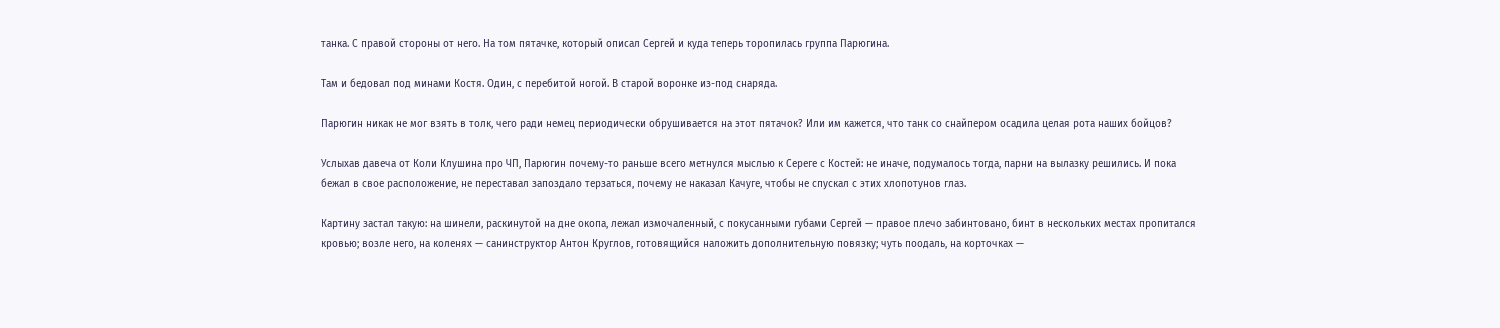танка. С правой стороны от него. На том пятачке, который описал Сергей и куда теперь торопилась группа Парюгина.

Там и бедовал под минами Костя. Один, с перебитой ногой. В старой воронке из-под снаряда.

Парюгин никак не мог взять в толк, чего ради немец периодически обрушивается на этот пятачок? Или им кажется, что танк со снайпером осадила целая рота наших бойцов?

Услыхав давеча от Коли Клушина про ЧП, Парюгин почему-то раньше всего метнулся мыслью к Сереге с Костей: не иначе, подумалось тогда, парни на вылазку решились. И пока бежал в свое расположение, не переставал запоздало терзаться, почему не наказал Качуге, чтобы не спускал с этих хлопотунов глаз.

Картину застал такую: на шинели, раскинутой на дне окопа, лежал измочаленный, с покусанными губами Сергей — правое плечо забинтовано, бинт в нескольких местах пропитался кровью; возле него, на коленях — санинструктор Антон Круглов, готовящийся наложить дополнительную повязку; чуть поодаль, на корточках —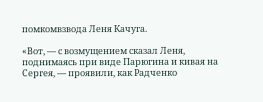помкомвзвода Леня Качуга.

«Вот, — с возмущением сказал Леня, поднимаясь при виде Парюгина и кивая на Сергея, — проявили, как Радченко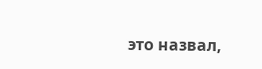это назвал,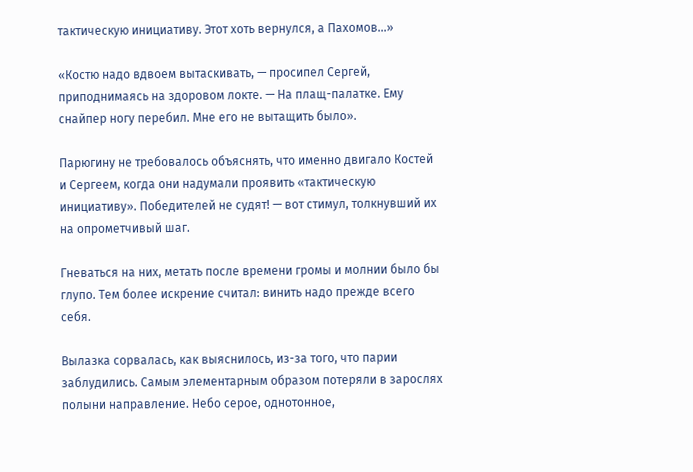тактическую инициативу. Этот хоть вернулся, а Пахомов...»

«Костю надо вдвоем вытаскивать, — просипел Сергей, приподнимаясь на здоровом локте. — На плащ-палатке. Ему снайпер ногу перебил. Мне его не вытащить было».

Парюгину не требовалось объяснять, что именно двигало Костей и Сергеем, когда они надумали проявить «тактическую инициативу». Победителей не судят! — вот стимул, толкнувший их на опрометчивый шаг.

Гневаться на них, метать после времени громы и молнии было бы глупо. Тем более искрение считал: винить надо прежде всего себя.

Вылазка сорвалась, как выяснилось, из-за того, что парии заблудились. Самым элементарным образом потеряли в зарослях полыни направление. Небо серое, однотонное,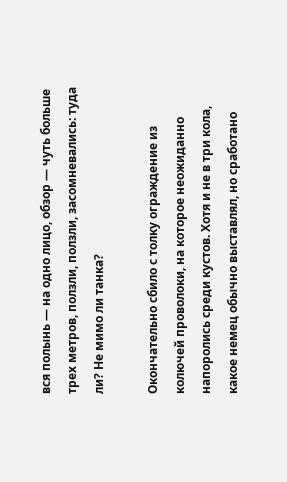вся полынь — на одно лицо, обзор — чуть больше трех метров, ползли, ползли, засомневались: туда ли? Не мимо ли танка?

Окончательно сбило с толку ограждение из колючей проволоки, на которое неожиданно напоролись среди кустов. Хотя и не в три кола, какое немец обычно выставлял, но сработано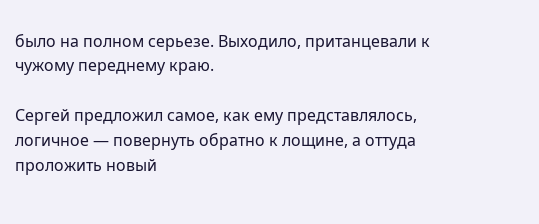было на полном серьезе. Выходило, пританцевали к чужому переднему краю.

Сергей предложил самое, как ему представлялось, логичное — повернуть обратно к лощине, а оттуда проложить новый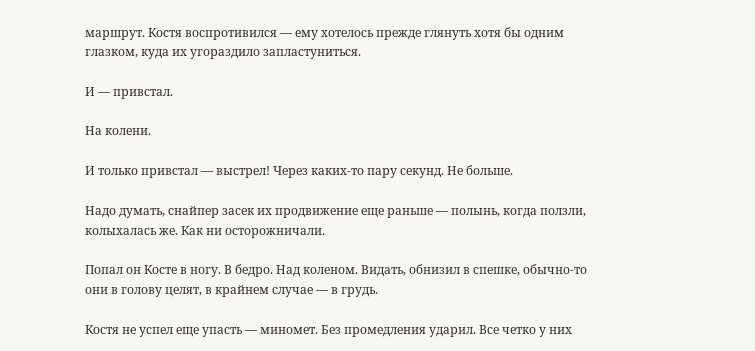маршрут. Костя воспротивился — ему хотелось прежде глянуть хотя бы одним глазком, куда их угораздило запластуниться.

И — привстал.

На колени.

И только привстал — выстрел! Через каких-то пару секунд. Не больше.

Надо думать, снайпер засек их продвижение еще раньше — полынь, когда ползли, колыхалась же. Как ни осторожничали.

Попал он Косте в ногу. В бедро. Над коленом. Видать, обнизил в спешке, обычно-то они в голову целят, в крайнем случае — в грудь.

Костя не успел еще упасть — миномет. Без промедления ударил. Все четко у них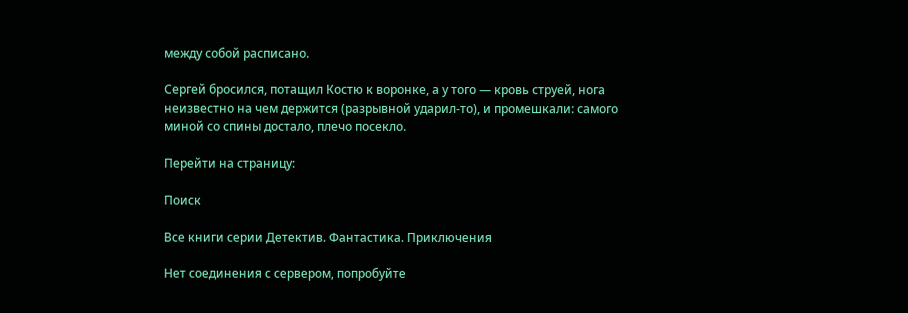между собой расписано.

Сергей бросился, потащил Костю к воронке, а у того — кровь струей, нога неизвестно на чем держится (разрывной ударил-то), и промешкали: самого миной со спины достало, плечо посекло.

Перейти на страницу:

Поиск

Все книги серии Детектив. Фантастика. Приключения

Нет соединения с сервером, попробуйте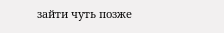зайти чуть позже